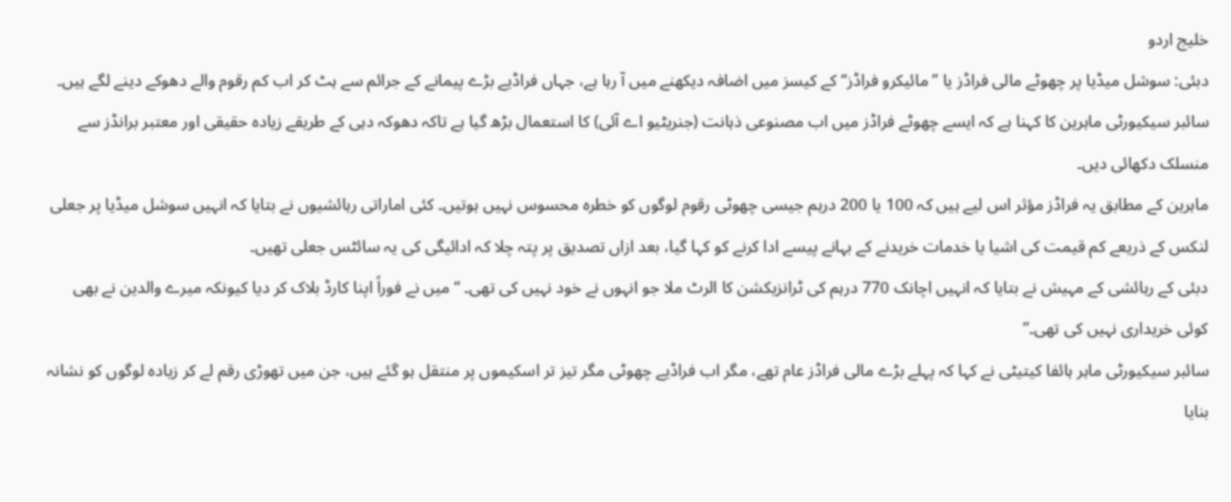خلیج اردو
دبئی: سوشل میڈیا پر چھوٹے مالی فراڈز یا ’’مائیکرو فراڈز‘‘ کے کیسز میں اضافہ دیکھنے میں آ رہا ہے، جہاں فراڈیے بڑے پیمانے کے جرائم سے ہٹ کر اب کم رقوم والے دھوکے دینے لگے ہیں۔ سائبر سیکیورٹی ماہرین کا کہنا ہے کہ ایسے چھوٹے فراڈز میں اب مصنوعی ذہانت (جنریٹیو اے آئی) کا استعمال بڑھ گیا ہے تاکہ دھوکہ دہی کے طریقے زیادہ حقیقی اور معتبر برانڈز سے منسلک دکھائی دیں۔
ماہرین کے مطابق یہ فراڈز مؤثر اس لیے ہیں کہ 100 یا 200 درہم جیسی چھوٹی رقوم لوگوں کو خطرہ محسوس نہیں ہوتیں۔ کئی اماراتی رہائشیوں نے بتایا کہ انہیں سوشل میڈیا پر جعلی لنکس کے ذریعے کم قیمت کی اشیا یا خدمات خریدنے کے بہانے پیسے ادا کرنے کو کہا گیا، بعد ازاں تصدیق پر پتہ چلا کہ ادائیگی کی یہ سائٹس جعلی تھیں۔
دبئی کے رہائشی کے مہیش نے بتایا کہ انہیں اچانک 770 درہم کی ٹرانزیکشن کا الرٹ ملا جو انہوں نے خود نہیں کی تھی۔ “میں نے فوراً اپنا کارڈ بلاک کر دیا کیونکہ میرے والدین نے بھی کوئی خریداری نہیں کی تھی۔”
سائبر سیکیورٹی ماہر ہائفا کیتیٹی نے کہا کہ پہلے بڑے مالی فراڈز عام تھے، مگر اب فراڈیے چھوٹی مگر تیز تر اسکیموں پر منتقل ہو گئے ہیں، جن میں تھوڑی رقم لے کر زیادہ لوگوں کو نشانہ بنایا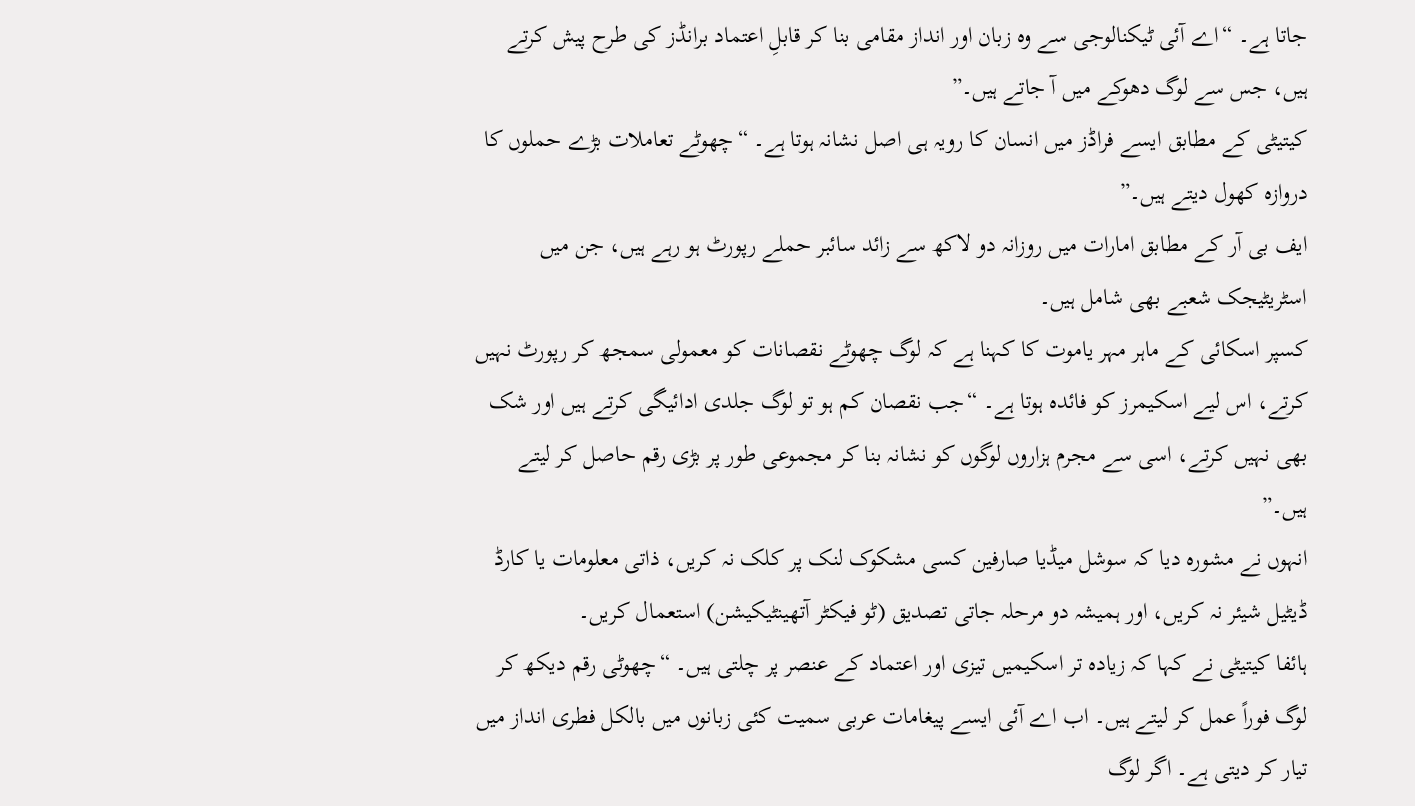جاتا ہے۔ “اے آئی ٹیکنالوجی سے وہ زبان اور انداز مقامی بنا کر قابلِ اعتماد برانڈز کی طرح پیش کرتے ہیں، جس سے لوگ دھوکے میں آ جاتے ہیں۔”
کیتیٹی کے مطابق ایسے فراڈز میں انسان کا رویہ ہی اصل نشانہ ہوتا ہے۔ “چھوٹے تعاملات بڑے حملوں کا دروازہ کھول دیتے ہیں۔”
ایف بی آر کے مطابق امارات میں روزانہ دو لاکھ سے زائد سائبر حملے رپورٹ ہو رہے ہیں، جن میں اسٹریٹیجک شعبے بھی شامل ہیں۔
کسپر اسکائی کے ماہر مہر یاموت کا کہنا ہے کہ لوگ چھوٹے نقصانات کو معمولی سمجھ کر رپورٹ نہیں کرتے، اس لیے اسکیمرز کو فائدہ ہوتا ہے۔ “جب نقصان کم ہو تو لوگ جلدی ادائیگی کرتے ہیں اور شک بھی نہیں کرتے، اسی سے مجرم ہزاروں لوگوں کو نشانہ بنا کر مجموعی طور پر بڑی رقم حاصل کر لیتے ہیں۔”
انہوں نے مشورہ دیا کہ سوشل میڈیا صارفین کسی مشکوک لنک پر کلک نہ کریں، ذاتی معلومات یا کارڈ ڈیٹیل شیئر نہ کریں، اور ہمیشہ دو مرحلہ جاتی تصدیق (ٹو فیکٹر آتھینٹیکیشن) استعمال کریں۔
ہائفا کیتیٹی نے کہا کہ زیادہ تر اسکیمیں تیزی اور اعتماد کے عنصر پر چلتی ہیں۔ “چھوٹی رقم دیکھ کر لوگ فوراً عمل کر لیتے ہیں۔ اب اے آئی ایسے پیغامات عربی سمیت کئی زبانوں میں بالکل فطری انداز میں تیار کر دیتی ہے۔ اگر لوگ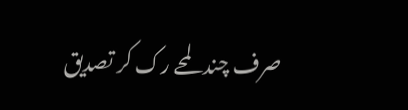صرف چند لمحے رک کر تصدیق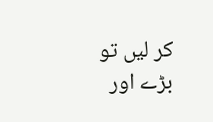کر لیں تو بڑے اور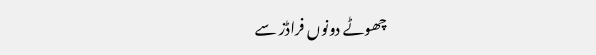چھوٹے دونوں فراڈز سے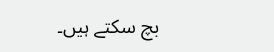بچ سکتے ہیں۔